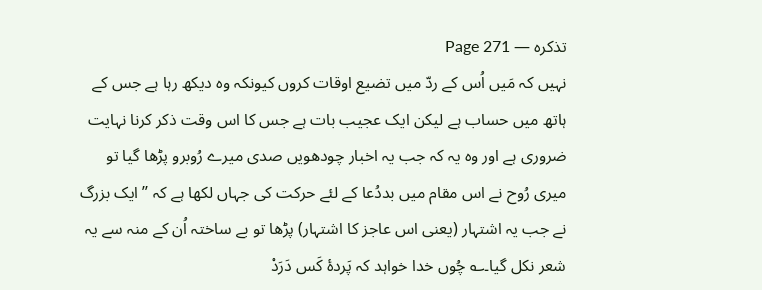تذکرہ — Page 271
نہیں کہ مَیں اُس کے ردّ میں تضیع اوقات کروں کیونکہ وہ دیکھ رہا ہے جس کے ہاتھ میں حساب ہے لیکن ایک عجیب بات ہے جس کا اس وقت ذکر کرنا نہایت ضروری ہے اور وہ یہ کہ جب یہ اخبار چودھویں صدی میرے رُوبرو پڑھا گیا تو میری رُوح نے اس مقام میں بددُعا کے لئے حرکت کی جہاں لکھا ہے کہ ’’ ایک بزرگ نے جب یہ اشتہار (یعنی اس عاجز کا اشتہار) پڑھا تو بے ساختہ اُن کے منہ سے یہ شعر نکل گیا۔؎ چُوں خدا خواہد کہ پَردۂ کَس دَرَدْ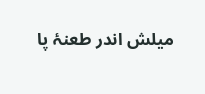میلش اندر طعنۂ پا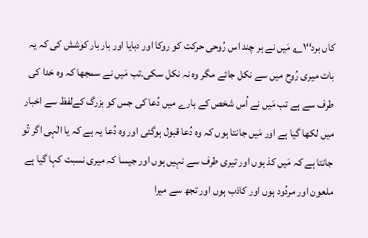کاں برد‘‘۱؎ مَیں نے ہر چند اس رُوحی حرکت کو روکا اور دبایا اور بار بار کوشش کی کہ یہ بات میری رُوح میں سے نکل جائے مگر وہ نہ نکل سکی۔تب مَیں نے سمجھا کہ وہ خدا کی طرف سے ہے تب مَیں نے اُس شخص کے بارے میں دُعا کی جس کو بزرگ کےلفظ سے اخبار میں لکھا گیا ہے اور مَیں جانتا ہوں کہ وہ دُعا قبول ہوگئی اور وہ دُعا یہ ہے کہ یا الٰہی اگر تُو جانتا ہے کہ مَیں کذ ہوں اور تیری طرف سے نہیں ہوں اور جیسا کہ میری نسبت کہا گیا ہے ملعون اور مردُود ہوں اور کاذب ہوں اور تجھ سے میرا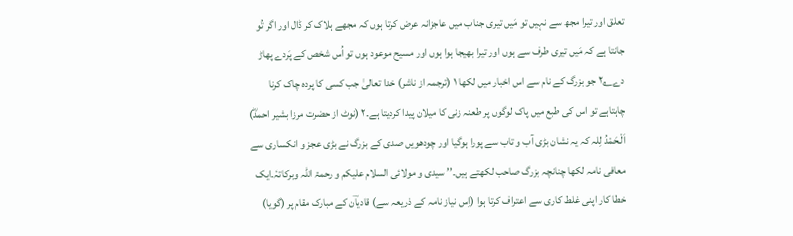تعلق اور تیرا مجھ سے نہیں تو مَیں تیری جناب میں عاجزانہ عرض کرتا ہوں کہ مجھے ہلاک کر ڈال اور اگر تُو جانتا ہے کہ مَیں تیری طرف سے ہوں اور تیرا بھیجا ہوا ہوں اور مسیح موعود ہوں تو اُس شخص کے پَردے پھاڑ دے؎۲ جو بزرگ کے نام سے اس اخبار میں لکھا ۱ (ترجمہ از ناشر) خدا تعالیٰ جب کسی کا پردہ چاک کرنا چاہتاہے تو اس کی طبع میں پاک لوگوں پر طعنہ زنی کا میلان پیدا کردیتا ہے۔۲ (نوٹ از حضرت مرزا بشیر احمدؓ) اَلْـحَمْدُ لِلہ کہ یہ نشان بڑی آب و تاب سے پورا ہوگیا اور چودھویں صدی کے بزرگ نے بڑی عجز و انکساری سے معافی نامہ لکھا چنانچہ بزرگ صاحب لکھتے ہیں۔’’ سیدی و مولائی السلام علیکم و رحمۃ اللہ وبرکاتہٗ۔ایک خطا کار اپنی غلط کاری سے اعتراف کرتا ہوا (اِس نیاز نامہ کے ذریعہ سے) قادیاؔن کے مبارک مقام پر (گویا)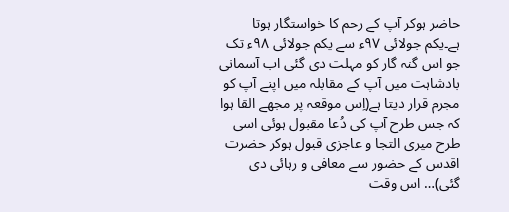حاضر ہوکر آپ کے رحم کا خواستگار ہوتا ہے۔یکم جولائی ۹۷ء سے یکم جولائی ۹۸ء تک جو اس گنہ گار کو مہلت دی گئی اب آسمانی بادشاہت میں آپ کے مقابلہ میں اپنے آپ کو مجرم قرار دیتا ہے(اِس موقعہ پر مجھے القا ہوا کہ جس طرح آپ کی دُعا مقبول ہوئی اسی طرح میری التجا و عاجزی قبول ہوکر حضرت اقدس کے حضور سے معافی و رہائی دی گئی)… اس وقت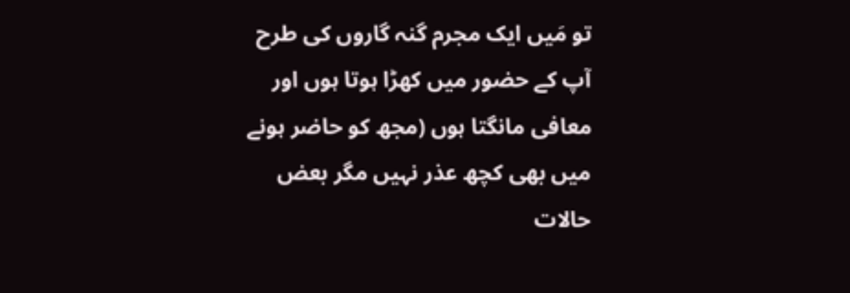تو مَیں ایک مجرم گنہ گاروں کی طرح آپ کے حضور میں کھڑا ہوتا ہوں اور معافی مانگتا ہوں (مجھ کو حاضر ہونے میں بھی کچھ عذر نہیں مگر بعض حالات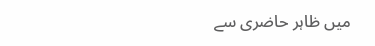میں ظاہر حاضری سے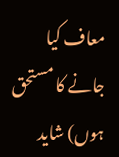معاف کیا جانے کا مستحق ہوں) شاید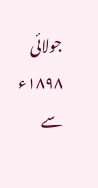جولائی ۱۸۹۸ء سے